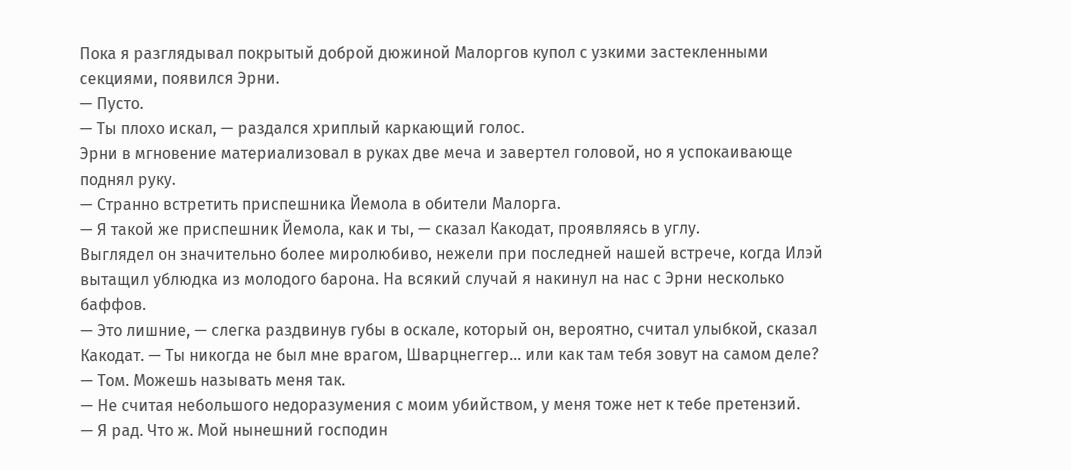Пока я разглядывал покрытый доброй дюжиной Малоргов купол с узкими застекленными секциями, появился Эрни.
— Пусто.
— Ты плохо искал, — раздался хриплый каркающий голос.
Эрни в мгновение материализовал в руках две меча и завертел головой, но я успокаивающе поднял руку.
— Странно встретить приспешника Йемола в обители Малорга.
— Я такой же приспешник Йемола, как и ты, — сказал Какодат, проявляясь в углу.
Выглядел он значительно более миролюбиво, нежели при последней нашей встрече, когда Илэй вытащил ублюдка из молодого барона. На всякий случай я накинул на нас с Эрни несколько баффов.
— Это лишние, — слегка раздвинув губы в оскале, который он, вероятно, считал улыбкой, сказал Какодат. — Ты никогда не был мне врагом, Шварцнеггер… или как там тебя зовут на самом деле?
— Том. Можешь называть меня так.
— Не считая небольшого недоразумения с моим убийством, у меня тоже нет к тебе претензий.
— Я рад. Что ж. Мой нынешний господин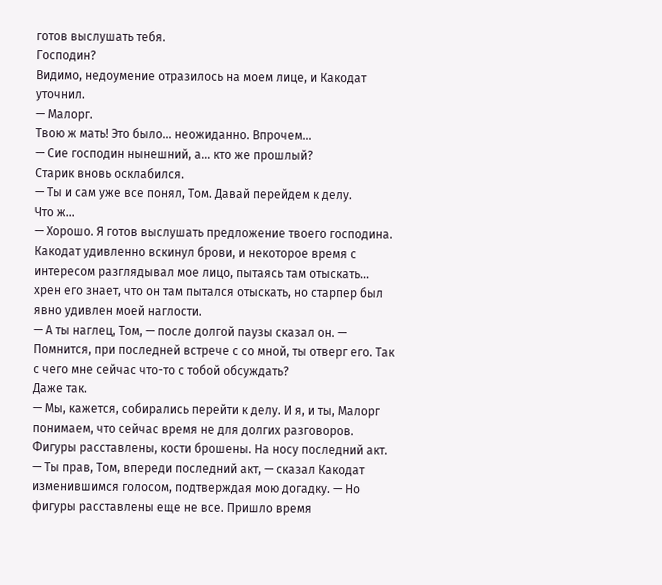готов выслушать тебя.
Господин?
Видимо, недоумение отразилось на моем лице, и Какодат уточнил.
— Малорг.
Твою ж мать! Это было… неожиданно. Впрочем…
— Сие господин нынешний, а… кто же прошлый?
Старик вновь осклабился.
— Ты и сам уже все понял, Том. Давай перейдем к делу.
Что ж…
— Хорошо. Я готов выслушать предложение твоего господина.
Какодат удивленно вскинул брови, и некоторое время с интересом разглядывал мое лицо, пытаясь там отыскать… хрен его знает, что он там пытался отыскать, но старпер был явно удивлен моей наглости.
— А ты наглец, Том, — после долгой паузы сказал он. — Помнится, при последней встрече с со мной, ты отверг его. Так с чего мне сейчас что-то с тобой обсуждать?
Даже так.
— Мы, кажется, собирались перейти к делу. И я, и ты, Малорг понимаем, что сейчас время не для долгих разговоров. Фигуры расставлены, кости брошены. На носу последний акт.
— Ты прав, Том, впереди последний акт, — сказал Какодат изменившимся голосом, подтверждая мою догадку. — Но фигуры расставлены еще не все. Пришло время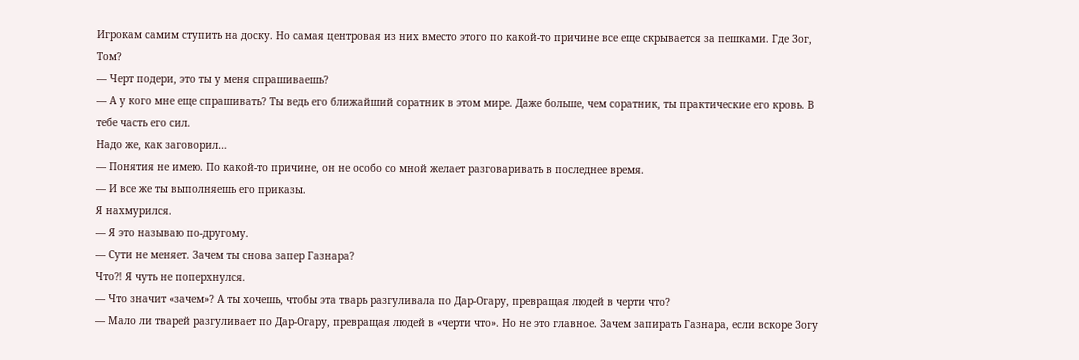Игрокам самим ступить на доску. Но самая центровая из них вместо этого по какой-то причине все еще скрывается за пешками. Где Зог, Том?
— Черт подери, это ты у меня спрашиваешь?
— А у кого мне еще спрашивать? Ты ведь его ближайший соратник в этом мире. Даже больше, чем соратник, ты практические его кровь. В тебе часть его сил.
Надо же, как заговорил…
— Понятия не имею. По какой-то причине, он не особо со мной желает разговаривать в последнее время.
— И все же ты выполняешь его приказы.
Я нахмурился.
— Я это называю по-другому.
— Сути не меняет. Зачем ты снова запер Газнара?
Что⁈ Я чуть не поперхнулся.
— Что значит «зачем»? А ты хочешь, чтобы эта тварь разгуливала по Дар-Огару, превращая людей в черти что?
— Мало ли тварей разгуливает по Дар-Огару, превращая людей в «черти что». Но не это главное. Зачем запирать Газнара, если вскоре Зогу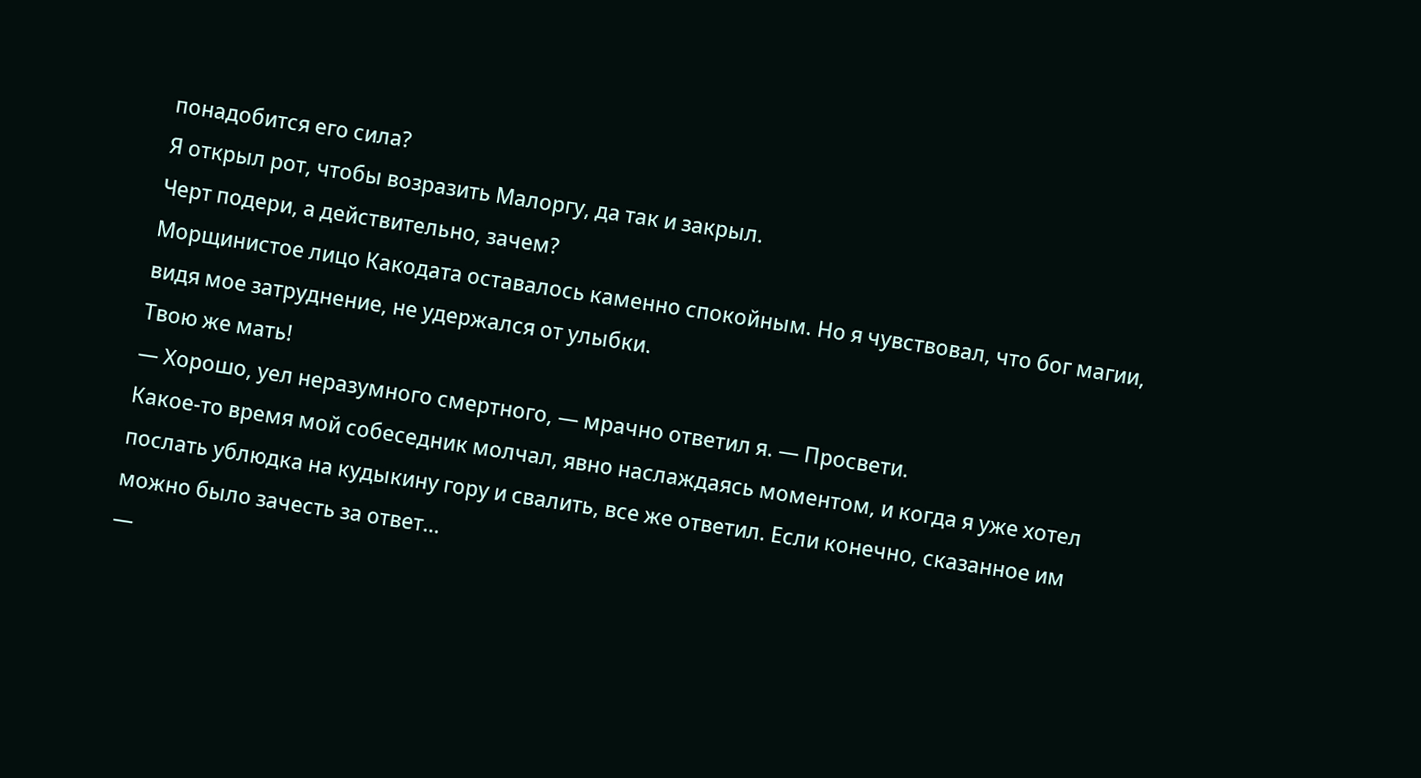понадобится его сила?
Я открыл рот, чтобы возразить Малоргу, да так и закрыл.
Черт подери, а действительно, зачем?
Морщинистое лицо Какодата оставалось каменно спокойным. Но я чувствовал, что бог магии, видя мое затруднение, не удержался от улыбки.
Твою же мать!
— Хорошо, уел неразумного смертного, — мрачно ответил я. — Просвети.
Какое-то время мой собеседник молчал, явно наслаждаясь моментом, и когда я уже хотел послать ублюдка на кудыкину гору и свалить, все же ответил. Если конечно, сказанное им можно было зачесть за ответ…
—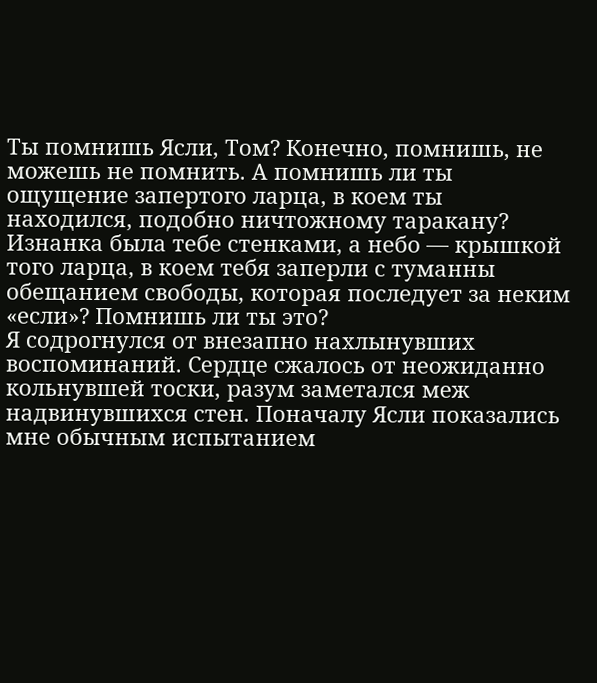Ты помнишь Ясли, Том? Конечно, помнишь, не можешь не помнить. А помнишь ли ты ощущение запертого ларца, в коем ты находился, подобно ничтожному таракану? Изнанка была тебе стенками, а небо — крышкой того ларца, в коем тебя заперли с туманны обещанием свободы, которая последует за неким «если»? Помнишь ли ты это?
Я содрогнулся от внезапно нахлынувших воспоминаний. Сердце сжалось от неожиданно кольнувшей тоски, разум заметался меж надвинувшихся стен. Поначалу Ясли показались мне обычным испытанием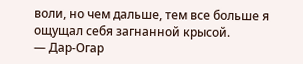воли, но чем дальше, тем все больше я ощущал себя загнанной крысой.
— Дар-Огар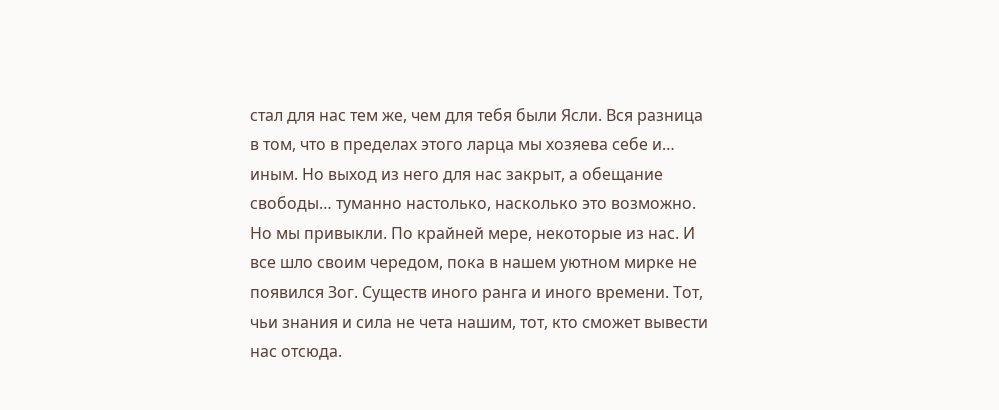стал для нас тем же, чем для тебя были Ясли. Вся разница в том, что в пределах этого ларца мы хозяева себе и… иным. Но выход из него для нас закрыт, а обещание свободы… туманно настолько, насколько это возможно. Но мы привыкли. По крайней мере, некоторые из нас. И все шло своим чередом, пока в нашем уютном мирке не появился Зог. Существ иного ранга и иного времени. Тот, чьи знания и сила не чета нашим, тот, кто сможет вывести нас отсюда.